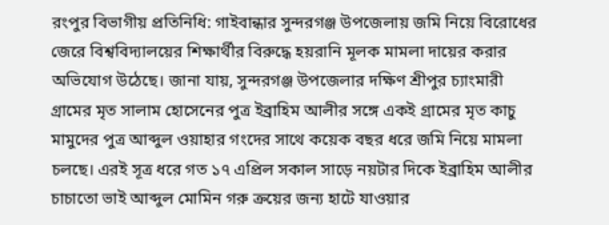রংপুর বিভাগীয় প্রতিনিধি: গাইবান্ধার সুন্দরগঞ্জ উপজেলায় জমি নিয়ে বিরোধের জেরে বিশ্ববিদ্যালয়ের শিক্ষার্থীর বিরুদ্ধে হয়রানি মূলক মামলা দায়ের করার অভিযোগ উঠেছে। জানা যায়, সুন্দরগঞ্জ উপজেলার দক্ষিণ শ্রীপুর চ্যাংমারী গ্রামের মৃত সালাম হোসেনের পুত্র ইব্রাহিম আলীর সঙ্গে একই গ্রামের মৃত কাচু মামুদের পুত্র আব্দুল ওয়াহার গংদের সাথে কয়েক বছর ধরে জমি নিয়ে মামলা চলছে। এরই সূত্র ধরে গত ১৭ এপ্রিল সকাল সাড়ে নয়টার দিকে ইব্রাহিম আলীর চাচাতো ভাই আব্দুল মোমিন গরু ক্রয়ের জন্য হাটে যাওয়ার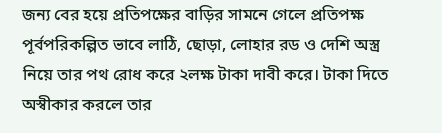জন্য বের হয়ে প্রতিপক্ষের বাড়ির সামনে গেলে প্রতিপক্ষ পূর্বপরিকল্পিত ভাবে লাঠি, ছোড়া, লোহার রড ও দেশি অস্ত্র নিয়ে তার পথ রোধ করে ২লক্ষ টাকা দাবী করে। টাকা দিতে অস্বীকার করলে তার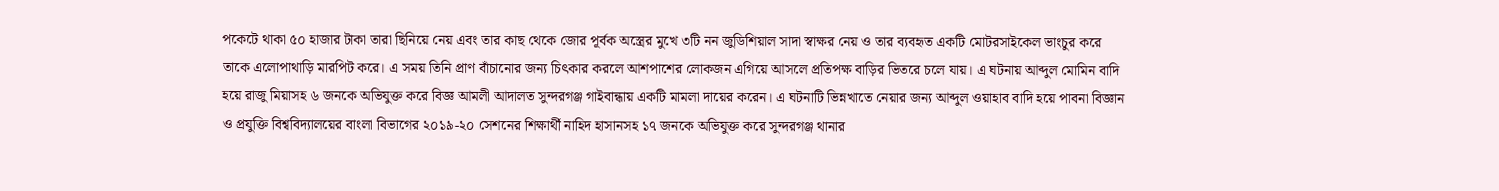পকেটে থাকা ৫০ হাজার টাকা তারা ছিনিয়ে নেয় এবং তার কাছ থেকে জোর পূর্বক অস্ত্রের মুখে ৩টি নন জুডিশিয়াল সাদা স্বাক্ষর নেয় ও তার ব্যবহৃত একটি মোটরসাইকেল ভাংচুর করে তাকে এলোপাথাড়ি মারপিট করে। এ সময় তিনি প্রাণ বাঁচানোর জন্য চিৎকার করলে আশপাশের লোকজন এগিয়ে আসলে প্রতিপক্ষ বাড়ির ভিতরে চলে যায়। এ ঘটনায় আব্দুল মোমিন বাদি হয়ে রাজু মিয়াসহ ৬ জনকে অভিযুক্ত করে বিজ্ঞ আমলী আদালত সুন্দরগঞ্জ গাইবান্ধায় একটি মামলা দায়ের করেন। এ ঘটনাটি ভিন্নখাতে নেয়ার জন্য আব্দুল ওয়াহাব বাদি হয়ে পাবনা বিজ্ঞান ও প্রযুক্তি বিশ্ববিদ্যালয়ের বাংলা বিভাগের ২০১৯-২০ সেশনের শিক্ষার্থী নাহিদ হাসানসহ ১৭ জনকে অভিযুক্ত করে সুন্দরগঞ্জ থানার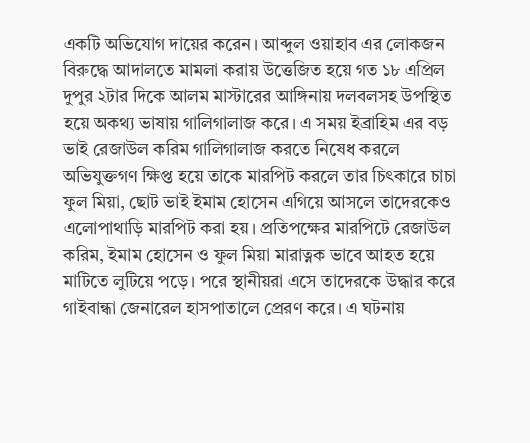একটি অভিযোগ দায়ের করেন। আব্দুল ওয়াহাব এর লোকজন বিরুদ্ধে আদালতে মামলা করায় উত্তেজিত হয়ে গত ১৮ এপ্রিল দুপুর ২টার দিকে আলম মাস্টারের আঙ্গিনায় দলবলসহ উপস্থিত হয়ে অকথ্য ভাষায় গালিগালাজ করে। এ সময় ইব্রাহিম এর বড় ভাই রেজাউল করিম গালিগালাজ করতে নিষেধ করলে অভিযুক্তগণ ক্ষিপ্ত হয়ে তাকে মারপিট করলে তার চিৎকারে চাচা ফুল মিয়া, ছোট ভাই ইমাম হোসেন এগিয়ে আসলে তাদেরকেও এলোপাথাড়ি মারপিট করা হয়। প্রতিপক্ষের মারপিটে রেজাউল করিম, ইমাম হোসেন ও ফুল মিয়া মারাত্নক ভাবে আহত হয়ে মাটিতে লুটিয়ে পড়ে। পরে স্থানীয়রা এসে তাদেরকে উদ্ধার করে গাইবান্ধা জেনারেল হাসপাতালে প্রেরণ করে। এ ঘটনায়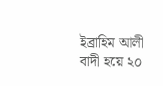ইব্রাহিম আলী বাদী হয়ে ২০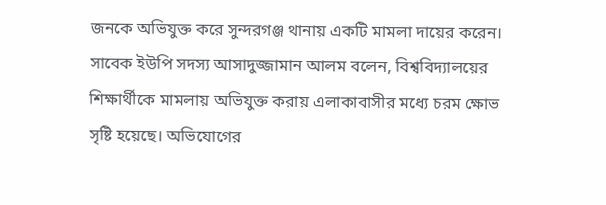জনকে অভিযুক্ত করে সুন্দরগঞ্জ থানায় একটি মামলা দায়ের করেন। সাবেক ইউপি সদস্য আসাদুজ্জামান আলম বলেন, বিশ্ববিদ্যালয়ের শিক্ষার্থীকে মামলায় অভিযুক্ত করায় এলাকাবাসীর মধ্যে চরম ক্ষোভ সৃষ্টি হয়েছে। অভিযোগের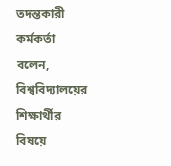তদন্তকারী কর্মকর্তা বলেন, বিশ্ববিদ্যালয়ের শিক্ষার্থীর বিষয়ে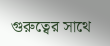গুরুত্বের সাথে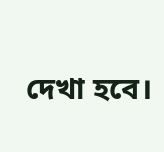দেখা হবে।